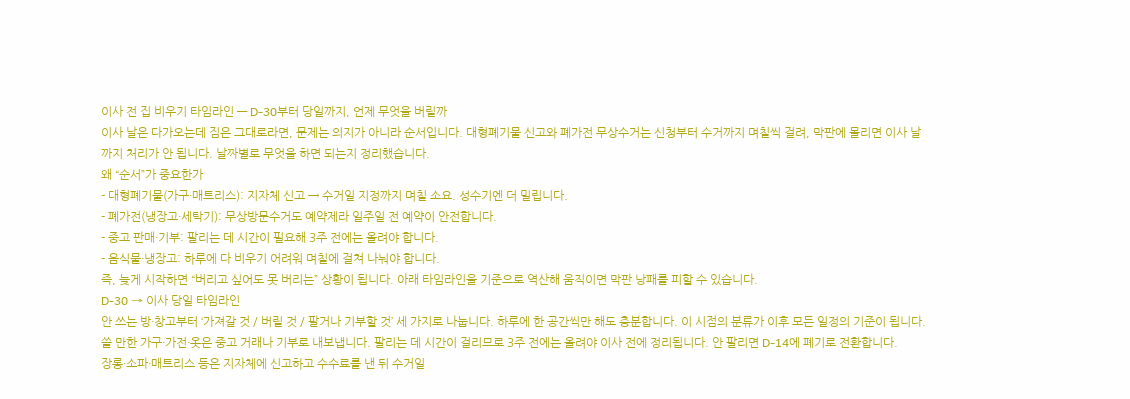이사 전 집 비우기 타임라인 — D-30부터 당일까지, 언제 무엇을 버릴까
이사 날은 다가오는데 짐은 그대로라면, 문제는 의지가 아니라 순서입니다. 대형폐기물 신고와 폐가전 무상수거는 신청부터 수거까지 며칠씩 걸려, 막판에 몰리면 이사 날까지 처리가 안 됩니다. 날짜별로 무엇을 하면 되는지 정리했습니다.
왜 “순서”가 중요한가
- 대형폐기물(가구·매트리스): 지자체 신고 → 수거일 지정까지 며칠 소요. 성수기엔 더 밀립니다.
- 폐가전(냉장고·세탁기): 무상방문수거도 예약제라 일주일 전 예약이 안전합니다.
- 중고 판매·기부: 팔리는 데 시간이 필요해 3주 전에는 올려야 합니다.
- 음식물·냉장고: 하루에 다 비우기 어려워 며칠에 걸쳐 나눠야 합니다.
즉, 늦게 시작하면 “버리고 싶어도 못 버리는” 상황이 됩니다. 아래 타임라인을 기준으로 역산해 움직이면 막판 낭패를 피할 수 있습니다.
D-30 → 이사 당일 타임라인
안 쓰는 방·창고부터 ‘가져갈 것 / 버릴 것 / 팔거나 기부할 것’ 세 가지로 나눕니다. 하루에 한 공간씩만 해도 충분합니다. 이 시점의 분류가 이후 모든 일정의 기준이 됩니다.
쓸 만한 가구·가전·옷은 중고 거래나 기부로 내보냅니다. 팔리는 데 시간이 걸리므로 3주 전에는 올려야 이사 전에 정리됩니다. 안 팔리면 D-14에 폐기로 전환합니다.
장롱·소파·매트리스 등은 지자체에 신고하고 수수료를 낸 뒤 수거일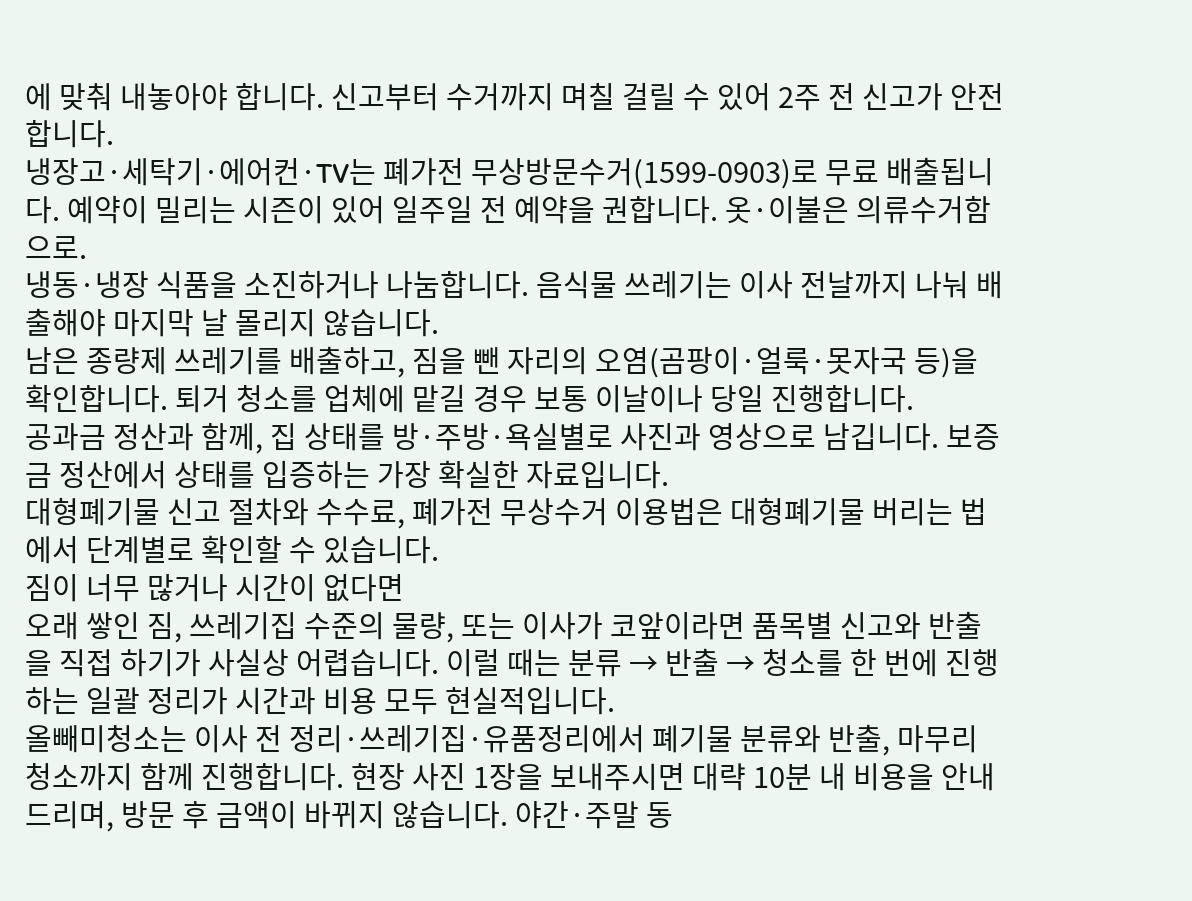에 맞춰 내놓아야 합니다. 신고부터 수거까지 며칠 걸릴 수 있어 2주 전 신고가 안전합니다.
냉장고·세탁기·에어컨·TV는 폐가전 무상방문수거(1599-0903)로 무료 배출됩니다. 예약이 밀리는 시즌이 있어 일주일 전 예약을 권합니다. 옷·이불은 의류수거함으로.
냉동·냉장 식품을 소진하거나 나눔합니다. 음식물 쓰레기는 이사 전날까지 나눠 배출해야 마지막 날 몰리지 않습니다.
남은 종량제 쓰레기를 배출하고, 짐을 뺀 자리의 오염(곰팡이·얼룩·못자국 등)을 확인합니다. 퇴거 청소를 업체에 맡길 경우 보통 이날이나 당일 진행합니다.
공과금 정산과 함께, 집 상태를 방·주방·욕실별로 사진과 영상으로 남깁니다. 보증금 정산에서 상태를 입증하는 가장 확실한 자료입니다.
대형폐기물 신고 절차와 수수료, 폐가전 무상수거 이용법은 대형폐기물 버리는 법에서 단계별로 확인할 수 있습니다.
짐이 너무 많거나 시간이 없다면
오래 쌓인 짐, 쓰레기집 수준의 물량, 또는 이사가 코앞이라면 품목별 신고와 반출을 직접 하기가 사실상 어렵습니다. 이럴 때는 분류 → 반출 → 청소를 한 번에 진행하는 일괄 정리가 시간과 비용 모두 현실적입니다.
올빼미청소는 이사 전 정리·쓰레기집·유품정리에서 폐기물 분류와 반출, 마무리 청소까지 함께 진행합니다. 현장 사진 1장을 보내주시면 대략 10분 내 비용을 안내드리며, 방문 후 금액이 바뀌지 않습니다. 야간·주말 동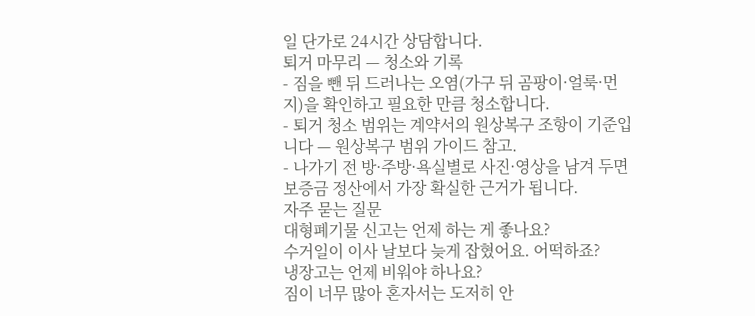일 단가로 24시간 상담합니다.
퇴거 마무리 — 청소와 기록
- 짐을 뺀 뒤 드러나는 오염(가구 뒤 곰팡이·얼룩·먼지)을 확인하고 필요한 만큼 청소합니다.
- 퇴거 청소 범위는 계약서의 원상복구 조항이 기준입니다 — 원상복구 범위 가이드 참고.
- 나가기 전 방·주방·욕실별로 사진·영상을 남겨 두면 보증금 정산에서 가장 확실한 근거가 됩니다.
자주 묻는 질문
대형폐기물 신고는 언제 하는 게 좋나요?
수거일이 이사 날보다 늦게 잡혔어요. 어떡하죠?
냉장고는 언제 비워야 하나요?
짐이 너무 많아 혼자서는 도저히 안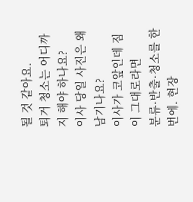될 것 같아요.
퇴거 청소는 어디까지 해야 하나요?
이사 당일 사진은 왜 남기나요?
이사가 코앞인데 짐이 그대로라면
분류·반출·청소를 한 번에. 현장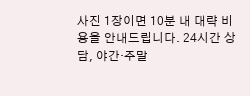사진 1장이면 10분 내 대략 비용을 안내드립니다. 24시간 상담, 야간·주말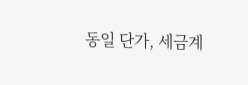동일 단가, 세금계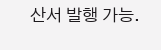산서 발행 가능.